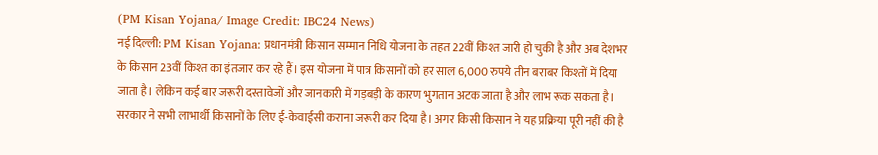(PM Kisan Yojana/ Image Credit: IBC24 News)
नई दिल्ली: PM Kisan Yojana: प्रधानमंत्री किसान सम्मान निधि योजना के तहत 22वीं किश्त जारी हो चुकी है और अब देशभर के किसान 23वीं किश्त का इंतजार कर रहे हैं। इस योजना में पात्र किसानों को हर साल 6,000 रुपये तीन बराबर किश्तों में दिया जाता है। लेकिन कई बार जरूरी दस्तावेजों और जानकारी में गड़बड़ी के कारण भुगतान अटक जाता है और लाभ रूक सकता है।
सरकार ने सभी लाभार्थी किसानों के लिए ई-केवाईसी कराना जरूरी कर दिया है। अगर किसी किसान ने यह प्रक्रिया पूरी नहीं की है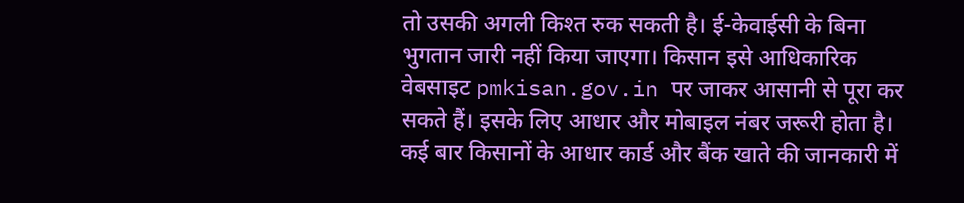तो उसकी अगली किश्त रुक सकती है। ई-केवाईसी के बिना भुगतान जारी नहीं किया जाएगा। किसान इसे आधिकारिक वेबसाइट pmkisan.gov.in पर जाकर आसानी से पूरा कर सकते हैं। इसके लिए आधार और मोबाइल नंबर जरूरी होता है।
कई बार किसानों के आधार कार्ड और बैंक खाते की जानकारी में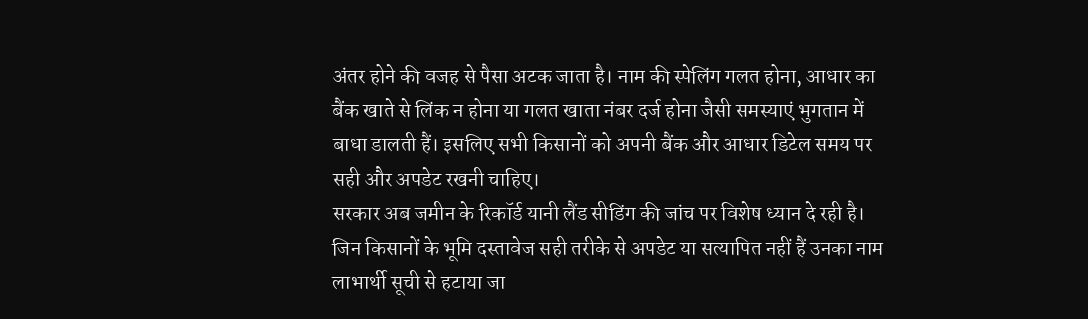अंतर होने की वजह से पैसा अटक जाता है। नाम की स्पेलिंग गलत होना, आधार का बैंक खाते से लिंक न होना या गलत खाता नंबर दर्ज होना जैसी समस्याएं भुगतान में बाधा डालती हैं। इसलिए सभी किसानों को अपनी बैंक और आधार डिटेल समय पर सही और अपडेट रखनी चाहिए।
सरकार अब जमीन के रिकॉर्ड यानी लैंड सीडिंग की जांच पर विशेष ध्यान दे रही है। जिन किसानों के भूमि दस्तावेज सही तरीके से अपडेट या सत्यापित नहीं हैं उनका नाम लाभार्थी सूची से हटाया जा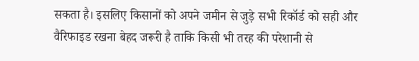सकता है। इसलिए किसानों को अपने जमीन से जुड़े सभी रिकॉर्ड को सही और वैरिफाइड रखना बेहद जरूरी है ताकि किसी भी तरह की परेशानी से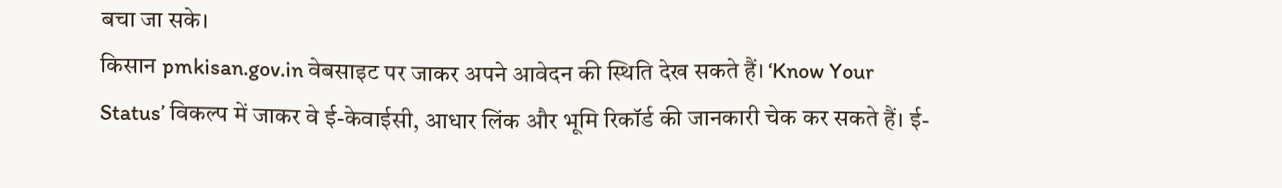बचा जा सके।
किसान pmkisan.gov.in वेबसाइट पर जाकर अपने आवेदन की स्थिति देख सकते हैं। ‘Know Your Status’ विकल्प में जाकर वे ई-केवाईसी, आधार लिंक और भूमि रिकॉर्ड की जानकारी चेक कर सकते हैं। ई-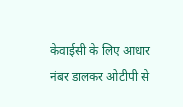केवाईसी के लिए आधार नंबर डालकर ओटीपी से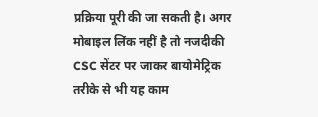प्रक्रिया पूरी की जा सकती है। अगर मोबाइल लिंक नहीं है तो नजदीकी CSC सेंटर पर जाकर बायोमेट्रिक तरीके से भी यह काम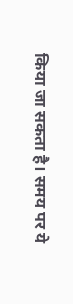किया जा सकता है। समय पर ये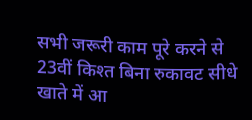सभी जरूरी काम पूरे करने से 23वीं किश्त बिना रुकावट सीधे खाते में आ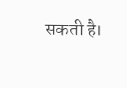सकती है।